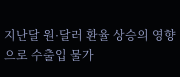지난달 원·달러 환율 상승의 영향으로 수출입 물가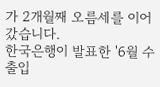가 2개월째 오름세를 이어갔습니다.
한국은행이 발표한 '6월 수출입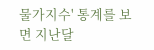물가지수' 통계를 보면 지난달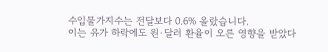수입물가지수는 전달보다 0.6% 올랐습니다.
이는 유가 하락에도 원·달러 환율이 오른 영향을 받았다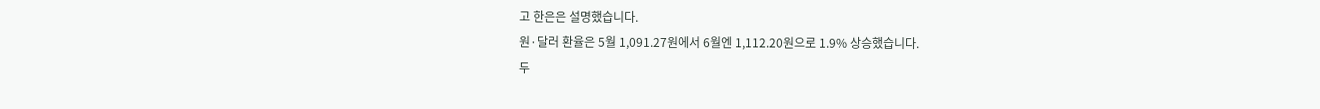고 한은은 설명했습니다.
원·달러 환율은 5월 1,091.27원에서 6월엔 1,112.20원으로 1.9% 상승했습니다.
두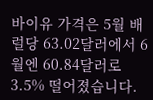바이유 가격은 5월 배럴당 63.02달러에서 6월엔 60.84달러로 3.5% 떨어졌습니다.